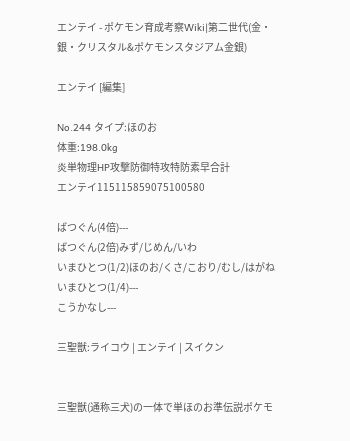エンテイ - ポケモン育成考察Wiki|第二世代(金・銀・クリスタル&ポケモンスタジアム金銀)

エンテイ [編集]

No.244 タイプ:ほのお
体重:198.0kg
炎単物理HP攻撃防御特攻特防素早合計
エンテイ115115859075100580

ばつぐん(4倍)---
ばつぐん(2倍)みず/じめん/いわ
いまひとつ(1/2)ほのお/くさ/こおり/むし/はがね
いまひとつ(1/4)---
こうかなし---

三聖獣:ライコウ | エンテイ | スイクン


三聖獣(通称三犬)の一体で単ほのお準伝説ポケモ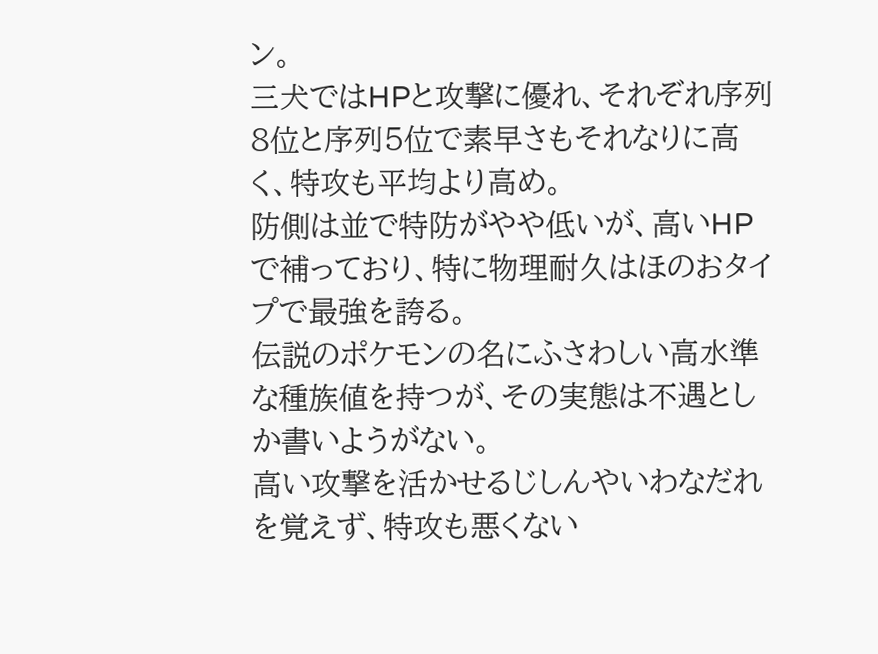ン。
三犬ではHPと攻撃に優れ、それぞれ序列8位と序列5位で素早さもそれなりに高く、特攻も平均より高め。
防側は並で特防がやや低いが、高いHPで補っており、特に物理耐久はほのおタイプで最強を誇る。
伝説のポケモンの名にふさわしい高水準な種族値を持つが、その実態は不遇としか書いようがない。
高い攻撃を活かせるじしんやいわなだれを覚えず、特攻も悪くない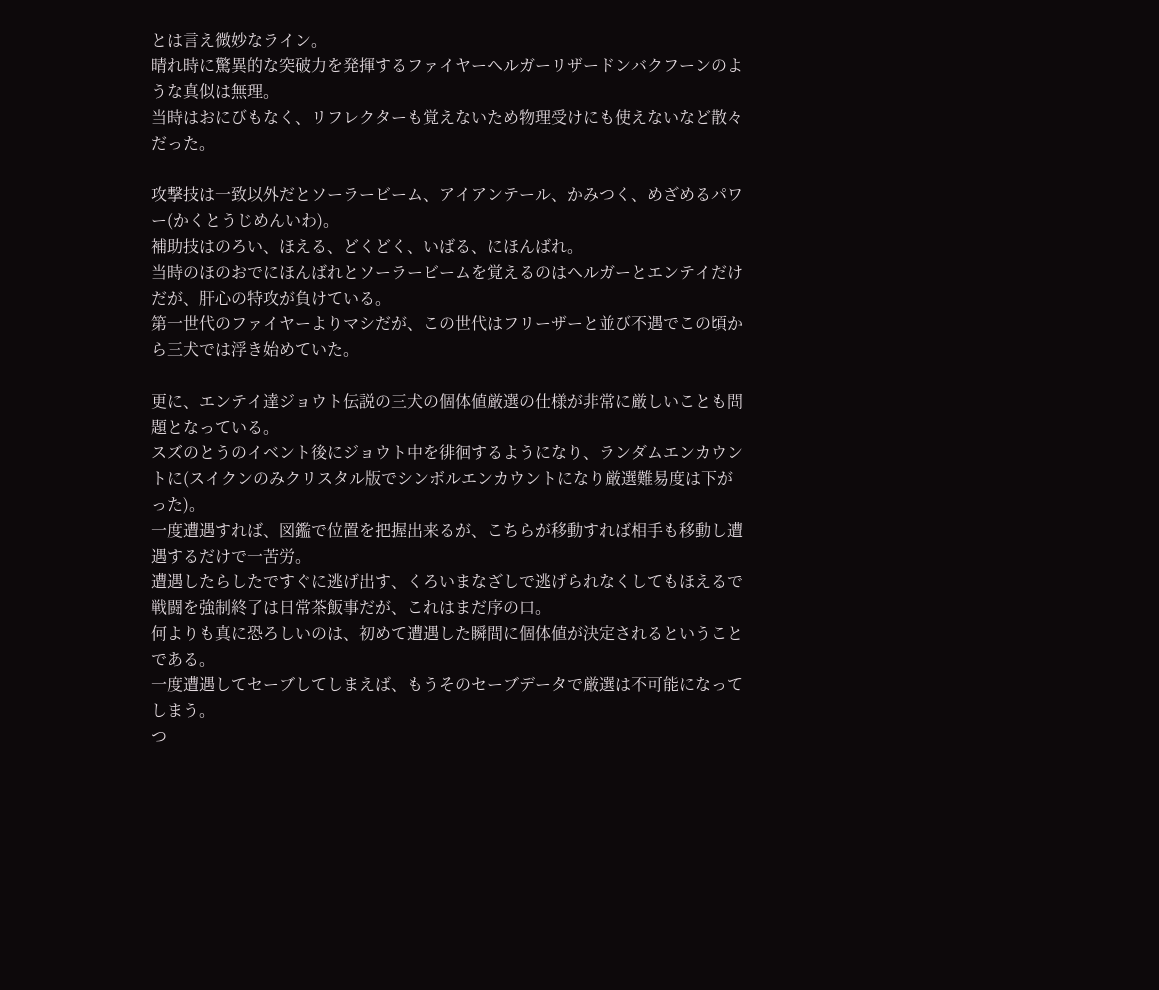とは言え微妙なライン。
晴れ時に驚異的な突破力を発揮するファイヤーヘルガーリザードンバクフーンのような真似は無理。
当時はおにびもなく、リフレクターも覚えないため物理受けにも使えないなど散々だった。

攻撃技は一致以外だとソーラービーム、アイアンテール、かみつく、めざめるパワー(かくとうじめんいわ)。
補助技はのろい、ほえる、どくどく、いばる、にほんばれ。
当時のほのおでにほんばれとソーラービームを覚えるのはヘルガーとエンテイだけだが、肝心の特攻が負けている。
第一世代のファイヤーよりマシだが、この世代はフリーザーと並び不遇でこの頃から三犬では浮き始めていた。

更に、エンテイ達ジョウト伝説の三犬の個体値厳選の仕様が非常に厳しいことも問題となっている。
スズのとうのイベント後にジョウト中を徘徊するようになり、ランダムエンカウントに(スイクンのみクリスタル版でシンボルエンカウントになり厳選難易度は下がった)。
一度遭遇すれば、図鑑で位置を把握出来るが、こちらが移動すれば相手も移動し遭遇するだけで一苦労。
遭遇したらしたですぐに逃げ出す、くろいまなざしで逃げられなくしてもほえるで戦闘を強制終了は日常茶飯事だが、これはまだ序の口。
何よりも真に恐ろしいのは、初めて遭遇した瞬間に個体値が決定されるということである。
一度遭遇してセーブしてしまえば、もうそのセーブデータで厳選は不可能になってしまう。
つ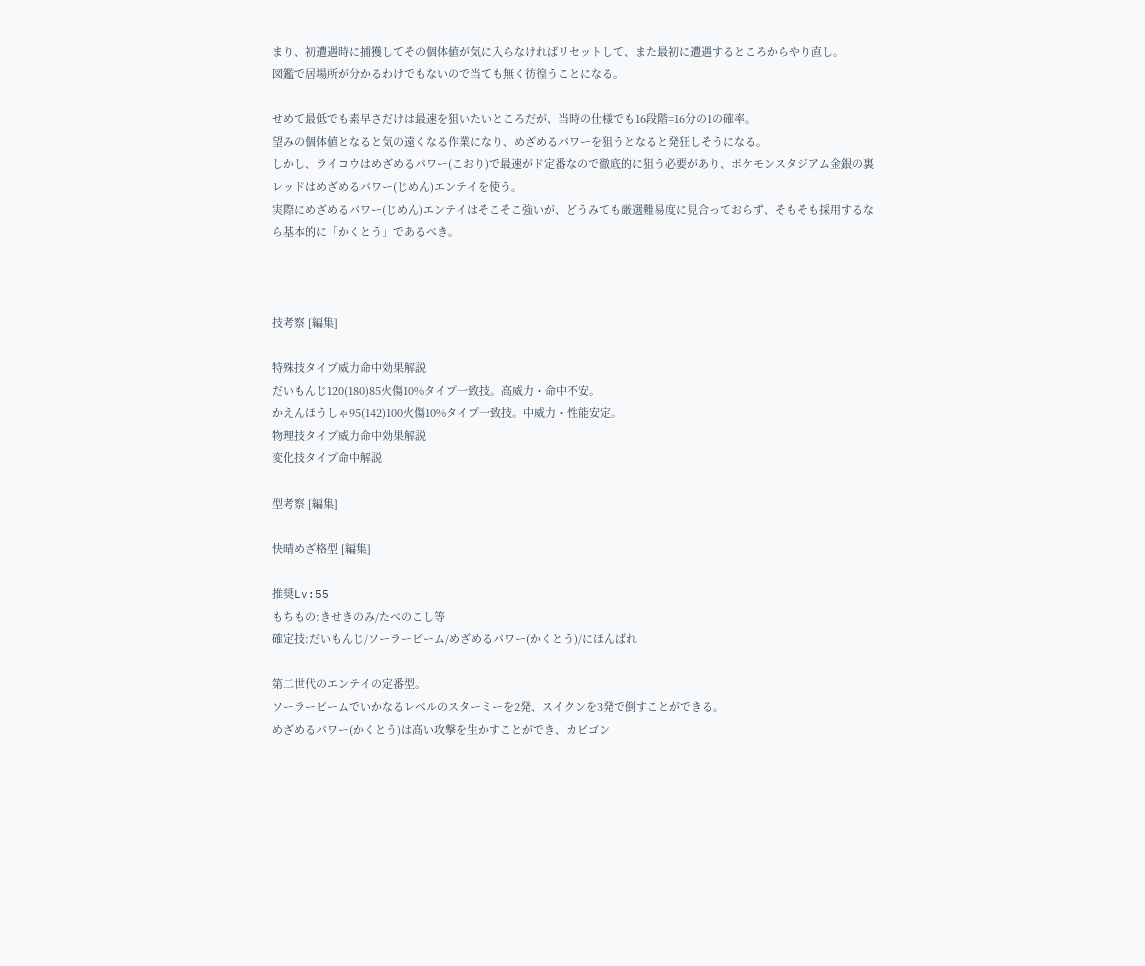まり、初遭遇時に捕獲してその個体値が気に入らなければリセットして、また最初に遭遇するところからやり直し。
図鑑で居場所が分かるわけでもないので当ても無く彷徨うことになる。

せめて最低でも素早さだけは最速を狙いたいところだが、当時の仕様でも16段階=16分の1の確率。
望みの個体値となると気の遠くなる作業になり、めざめるパワーを狙うとなると発狂しそうになる。
しかし、ライコウはめざめるパワー(こおり)で最速がド定番なので徹底的に狙う必要があり、ポケモンスタジアム金銀の裏レッドはめざめるパワー(じめん)エンテイを使う。
実際にめざめるパワー(じめん)エンテイはそこそこ強いが、どうみても厳選難易度に見合っておらず、そもそも採用するなら基本的に「かくとう」であるべき。



技考察 [編集]

特殊技タイプ威力命中効果解説
だいもんじ120(180)85火傷10%タイプ一致技。高威力・命中不安。
かえんほうしゃ95(142)100火傷10%タイプ一致技。中威力・性能安定。
物理技タイプ威力命中効果解説
変化技タイプ命中解説

型考察 [編集]

快晴めざ格型 [編集]

推奨Lv:55
もちもの:きせきのみ/たべのこし等
確定技:だいもんじ/ソーラービーム/めざめるパワー(かくとう)/にほんばれ

第二世代のエンテイの定番型。
ソーラービームでいかなるレベルのスターミーを2発、スイクンを3発で倒すことができる。
めざめるパワー(かくとう)は高い攻撃を生かすことができ、カビゴン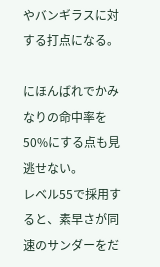やバンギラスに対する打点になる。

にほんばれでかみなりの命中率を50%にする点も見逃せない。
レベル55で採用すると、素早さが同速のサンダーをだ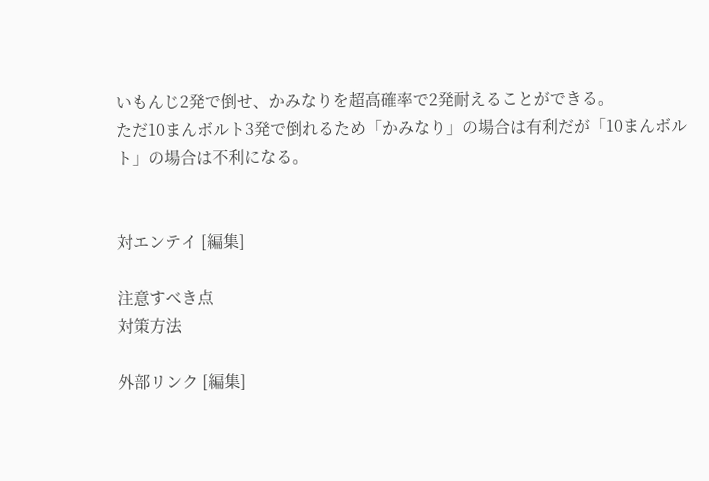いもんじ2発で倒せ、かみなりを超高確率で2発耐えることができる。
ただ10まんボルト3発で倒れるため「かみなり」の場合は有利だが「10まんボルト」の場合は不利になる。


対エンテイ [編集]

注意すべき点
対策方法

外部リンク [編集]